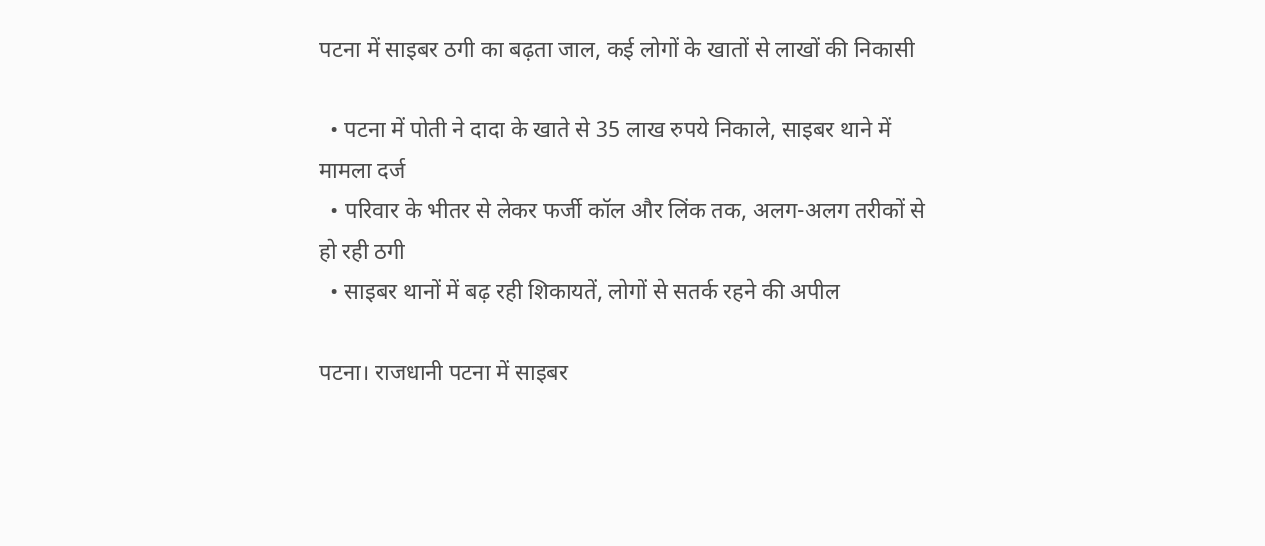पटना में साइबर ठगी का बढ़ता जाल, कई लोगों के खातों से लाखों की निकासी

  • पटना में पोती ने दादा के खाते से 35 लाख रुपये निकाले, साइबर थाने में मामला दर्ज
  • परिवार के भीतर से लेकर फर्जी कॉल और लिंक तक, अलग-अलग तरीकों से हो रही ठगी
  • साइबर थानों में बढ़ रही शिकायतें, लोगों से सतर्क रहने की अपील

पटना। राजधानी पटना में साइबर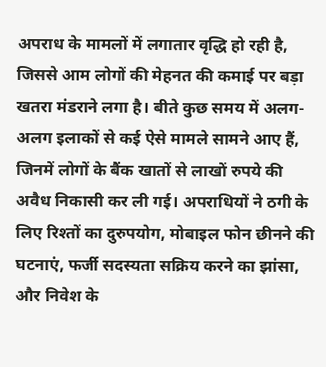अपराध के मामलों में लगातार वृद्धि हो रही है, जिससे आम लोगों की मेहनत की कमाई पर बड़ा खतरा मंडराने लगा है। बीते कुछ समय में अलग-अलग इलाकों से कई ऐसे मामले सामने आए हैं, जिनमें लोगों के बैंक खातों से लाखों रुपये की अवैध निकासी कर ली गई। अपराधियों ने ठगी के लिए रिश्तों का दुरुपयोग, मोबाइल फोन छीनने की घटनाएं, फर्जी सदस्यता सक्रिय करने का झांसा, और निवेश के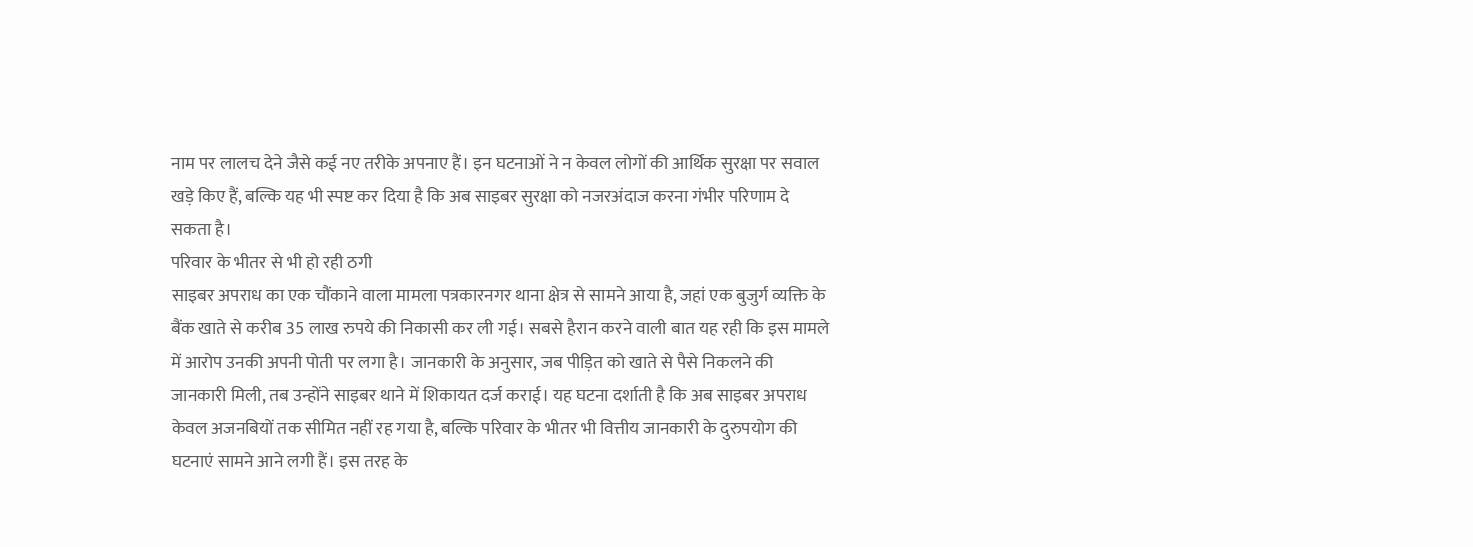नाम पर लालच देने जैसे कई नए तरीके अपनाए हैं। इन घटनाओं ने न केवल लोगों की आर्थिक सुरक्षा पर सवाल खड़े किए हैं, बल्कि यह भी स्पष्ट कर दिया है कि अब साइबर सुरक्षा को नजरअंदाज करना गंभीर परिणाम दे सकता है।
परिवार के भीतर से भी हो रही ठगी
साइबर अपराध का एक चौंकाने वाला मामला पत्रकारनगर थाना क्षेत्र से सामने आया है, जहां एक बुजुर्ग व्यक्ति के बैंक खाते से करीब 35 लाख रुपये की निकासी कर ली गई। सबसे हैरान करने वाली बात यह रही कि इस मामले में आरोप उनकी अपनी पोती पर लगा है। जानकारी के अनुसार, जब पीड़ित को खाते से पैसे निकलने की जानकारी मिली, तब उन्होंने साइबर थाने में शिकायत दर्ज कराई। यह घटना दर्शाती है कि अब साइबर अपराध केवल अजनबियों तक सीमित नहीं रह गया है, बल्कि परिवार के भीतर भी वित्तीय जानकारी के दुरुपयोग की घटनाएं सामने आने लगी हैं। इस तरह के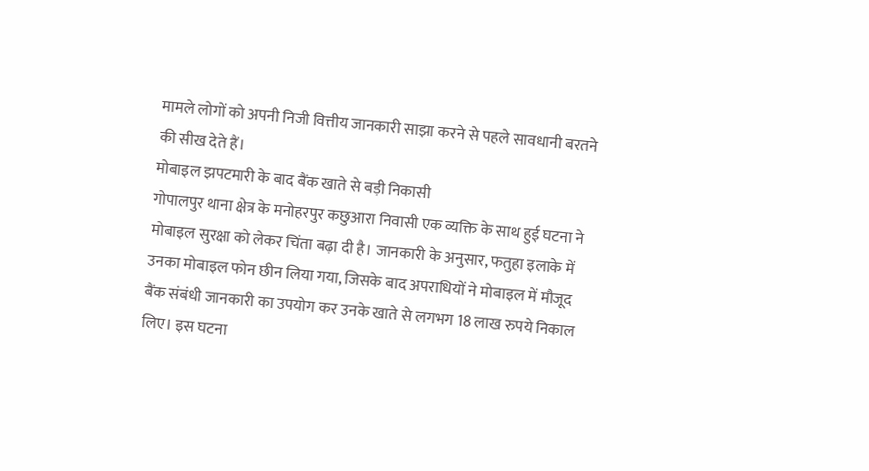मामले लोगों को अपनी निजी वित्तीय जानकारी साझा करने से पहले सावधानी बरतने की सीख देते हैं।
मोबाइल झपटमारी के बाद बैंक खाते से बड़ी निकासी
गोपालपुर थाना क्षेत्र के मनोहरपुर कछुआरा निवासी एक व्यक्ति के साथ हुई घटना ने मोबाइल सुरक्षा को लेकर चिंता बढ़ा दी है। जानकारी के अनुसार, फतुहा इलाके में उनका मोबाइल फोन छीन लिया गया, जिसके बाद अपराधियों ने मोबाइल में मौजूद बैंक संबंधी जानकारी का उपयोग कर उनके खाते से लगभग 18 लाख रुपये निकाल लिए। इस घटना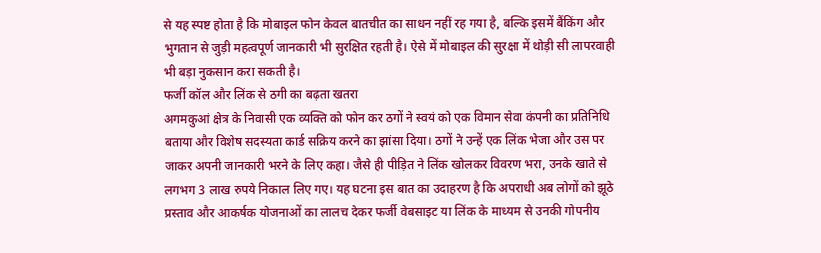से यह स्पष्ट होता है कि मोबाइल फोन केवल बातचीत का साधन नहीं रह गया है, बल्कि इसमें बैंकिंग और भुगतान से जुड़ी महत्वपूर्ण जानकारी भी सुरक्षित रहती है। ऐसे में मोबाइल की सुरक्षा में थोड़ी सी लापरवाही भी बड़ा नुकसान करा सकती है।
फर्जी कॉल और लिंक से ठगी का बढ़ता खतरा
अगमकुआं क्षेत्र के निवासी एक व्यक्ति को फोन कर ठगों ने स्वयं को एक विमान सेवा कंपनी का प्रतिनिधि बताया और विशेष सदस्यता कार्ड सक्रिय करने का झांसा दिया। ठगों ने उन्हें एक लिंक भेजा और उस पर जाकर अपनी जानकारी भरने के लिए कहा। जैसे ही पीड़ित ने लिंक खोलकर विवरण भरा, उनके खाते से लगभग 3 लाख रुपये निकाल लिए गए। यह घटना इस बात का उदाहरण है कि अपराधी अब लोगों को झूठे प्रस्ताव और आकर्षक योजनाओं का लालच देकर फर्जी वेबसाइट या लिंक के माध्यम से उनकी गोपनीय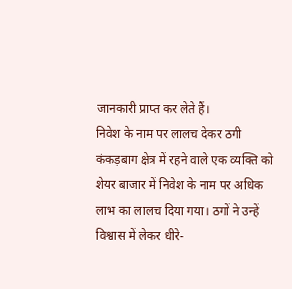जानकारी प्राप्त कर लेते हैं।
निवेश के नाम पर लालच देकर ठगी
कंकड़बाग क्षेत्र में रहने वाले एक व्यक्ति को शेयर बाजार में निवेश के नाम पर अधिक लाभ का लालच दिया गया। ठगों ने उन्हें विश्वास में लेकर धीरे-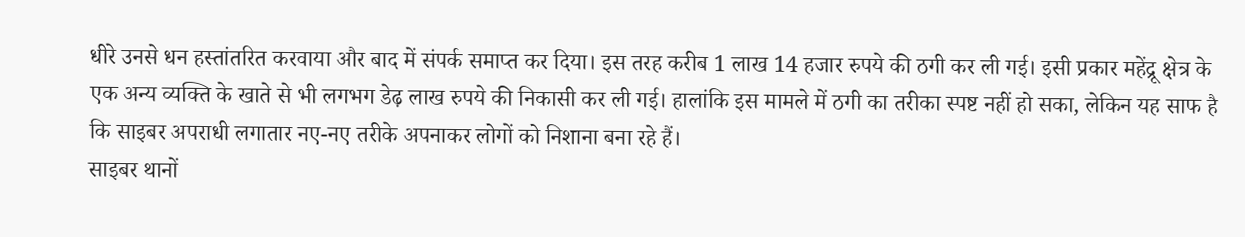धीरे उनसे धन हस्तांतरित करवाया और बाद में संपर्क समाप्त कर दिया। इस तरह करीब 1 लाख 14 हजार रुपये की ठगी कर ली गई। इसी प्रकार महेंद्रू क्षेत्र के एक अन्य व्यक्ति के खाते से भी लगभग डेढ़ लाख रुपये की निकासी कर ली गई। हालांकि इस मामले में ठगी का तरीका स्पष्ट नहीं हो सका, लेकिन यह साफ है कि साइबर अपराधी लगातार नए-नए तरीके अपनाकर लोगों को निशाना बना रहे हैं।
साइबर थानों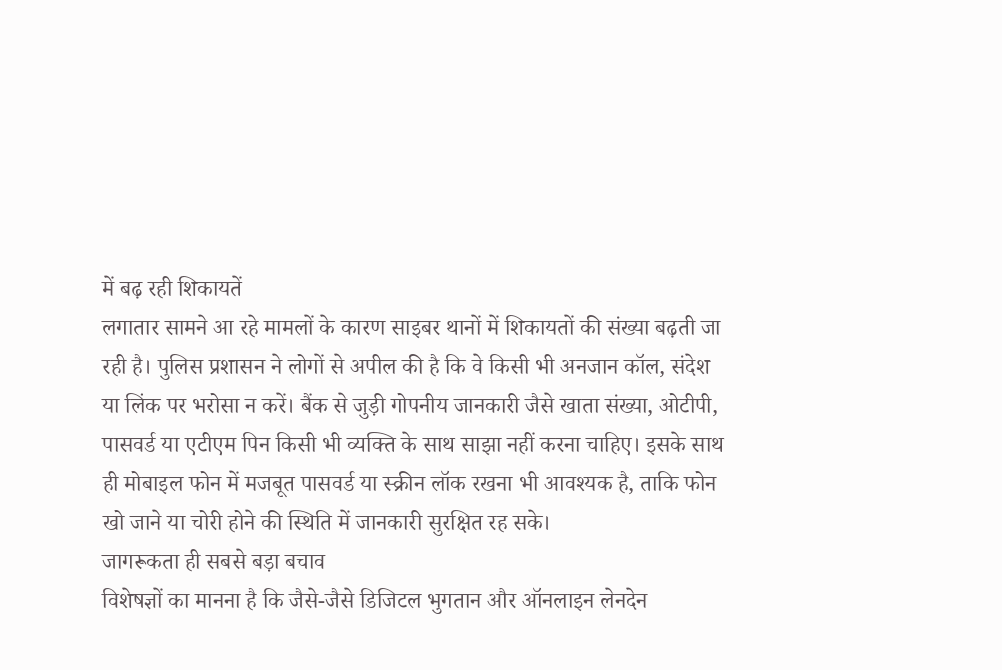में बढ़ रही शिकायतें
लगातार सामने आ रहे मामलों के कारण साइबर थानों में शिकायतों की संख्या बढ़ती जा रही है। पुलिस प्रशासन ने लोगों से अपील की है कि वे किसी भी अनजान कॉल, संदेश या लिंक पर भरोसा न करें। बैंक से जुड़ी गोपनीय जानकारी जैसे खाता संख्या, ओटीपी, पासवर्ड या एटीएम पिन किसी भी व्यक्ति के साथ साझा नहीं करना चाहिए। इसके साथ ही मोबाइल फोन में मजबूत पासवर्ड या स्क्रीन लॉक रखना भी आवश्यक है, ताकि फोन खो जाने या चोरी होने की स्थिति में जानकारी सुरक्षित रह सके।
जागरूकता ही सबसे बड़ा बचाव
विशेषज्ञों का मानना है कि जैसे-जैसे डिजिटल भुगतान और ऑनलाइन लेनदेन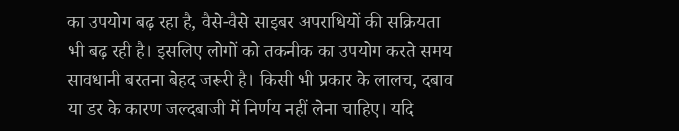का उपयोग बढ़ रहा है, वैसे-वैसे साइबर अपराधियों की सक्रियता भी बढ़ रही है। इसलिए लोगों को तकनीक का उपयोग करते समय सावधानी बरतना बेहद जरूरी है। किसी भी प्रकार के लालच, दबाव या डर के कारण जल्दबाजी में निर्णय नहीं लेना चाहिए। यदि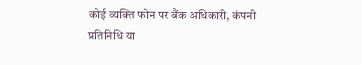कोई व्यक्ति फोन पर बैंक अधिकारी, कंपनी प्रतिनिधि या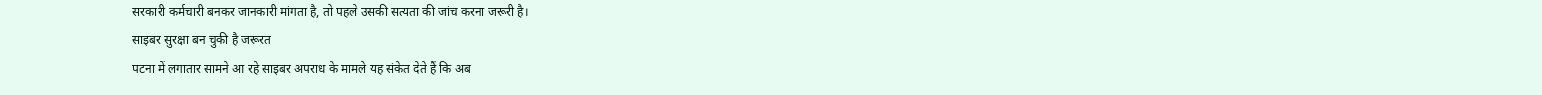सरकारी कर्मचारी बनकर जानकारी मांगता है, तो पहले उसकी सत्यता की जांच करना जरूरी है।
साइबर सुरक्षा बन चुकी है जरूरत
पटना में लगातार सामने आ रहे साइबर अपराध के मामले यह संकेत देते हैं कि अब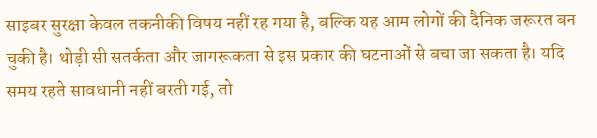साइबर सुरक्षा केवल तकनीकी विषय नहीं रह गया है, बल्कि यह आम लोगों की दैनिक जरूरत बन चुकी है। थोड़ी सी सतर्कता और जागरूकता से इस प्रकार की घटनाओं से बचा जा सकता है। यदि समय रहते सावधानी नहीं बरती गई, तो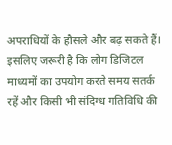अपराधियों के हौसले और बढ़ सकते हैं। इसलिए जरूरी है कि लोग डिजिटल माध्यमों का उपयोग करते समय सतर्क रहें और किसी भी संदिग्ध गतिविधि की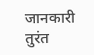जानकारी तुरंत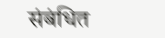संबंधित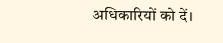अधिकारियों को दें।